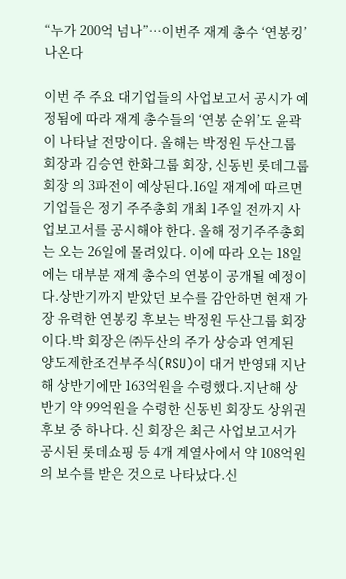“누가 200억 넘나”…이번주 재계 총수 ‘연봉킹’ 나온다

이번 주 주요 대기업들의 사업보고서 공시가 예정됨에 따라 재계 총수들의 ‘연봉 순위’도 윤곽이 나타날 전망이다. 올해는 박정원 두산그룹 회장과 김승연 한화그룹 회장, 신동빈 롯데그룹 회장 의 3파전이 예상된다.16일 재계에 따르면 기업들은 정기 주주총회 개최 1주일 전까지 사업보고서를 공시해야 한다. 올해 정기주주총회는 오는 26일에 몰려있다. 이에 따라 오는 18일에는 대부분 재계 총수의 연봉이 공개될 예정이다.상반기까지 받았던 보수를 감안하면 현재 가장 유력한 연봉킹 후보는 박정원 두산그룹 회장이다.박 회장은 ㈜두산의 주가 상승과 연계된 양도제한조건부주식(RSU)이 대거 반영돼 지난해 상반기에만 163억원을 수령했다.지난해 상반기 약 99억원을 수령한 신동빈 회장도 상위권 후보 중 하나다. 신 회장은 최근 사업보고서가 공시된 롯데쇼핑 등 4개 계열사에서 약 108억원의 보수를 받은 것으로 나타났다.신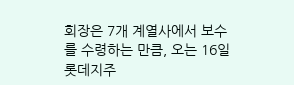회장은 7개 계열사에서 보수를 수령하는 만큼, 오는 16일 롯데지주